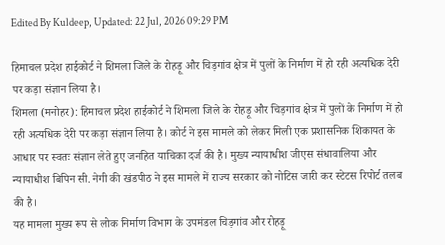Edited By Kuldeep, Updated: 22 Jul, 2026 09:29 PM

हिमाचल प्रदेश हाईकोर्ट ने शिमला जिले के रोहड़ू और चिड़गांव क्षेत्र में पुलों के निर्माण में हो रही अत्यधिक देरी पर कड़ा संज्ञान लिया है।
शिमला (मनोहर): हिमाचल प्रदेश हाईकोर्ट ने शिमला जिले के रोहड़ू और चिड़गांव क्षेत्र में पुलों के निर्माण में हो रही अत्यधिक देरी पर कड़ा संज्ञान लिया है। कोर्ट ने इस मामले को लेकर मिली एक प्रशासनिक शिकायत के आधार पर स्वतः संज्ञान लेते हुए जनहित याचिका दर्ज की है। मुख्य न्यायाधीश जीएस संधावालिया और न्यायाधीश बिपिन सी. नेगी की खंडपीठ ने इस मामले में राज्य सरकार को नोटिस जारी कर स्टेटस रिपोर्ट तलब की है।
यह मामला मुख्य रूप से लोक निर्माण विभाग के उपमंडल चिड़गांव और रोहड़ू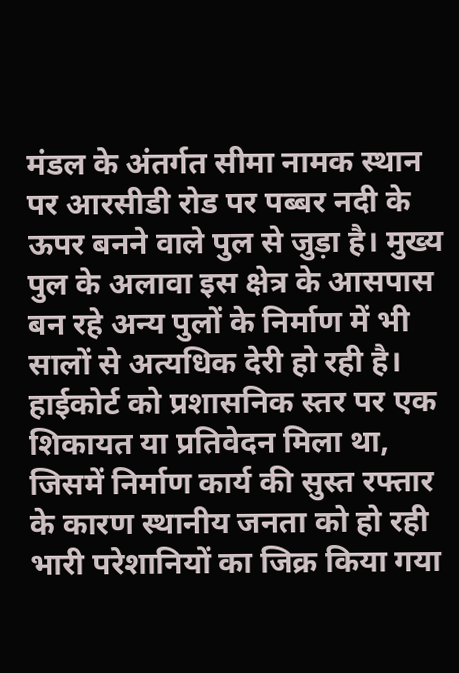मंडल के अंतर्गत सीमा नामक स्थान पर आरसीडी रोड पर पब्बर नदी के ऊपर बनने वाले पुल से जुड़ा है। मुख्य पुल के अलावा इस क्षेत्र के आसपास बन रहे अन्य पुलों के निर्माण में भी सालों से अत्यधिक देरी हो रही है। हाईकोर्ट को प्रशासनिक स्तर पर एक शिकायत या प्रतिवेदन मिला था, जिसमें निर्माण कार्य की सुस्त रफ्तार के कारण स्थानीय जनता को हो रही भारी परेशानियों का जिक्र किया गया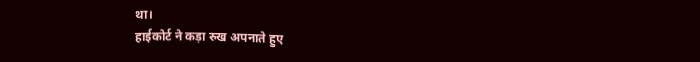था।
हाईकोर्ट ने कड़ा रुख अपनाते हुए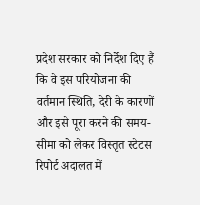प्रदेश सरकार को निर्देश दिए हैं कि वे इस परियोजना की वर्तमान स्थिति, देरी के कारणों और इसे पूरा करने की समय-सीमा को लेकर विस्तृत स्टेटस रिपोर्ट अदालत में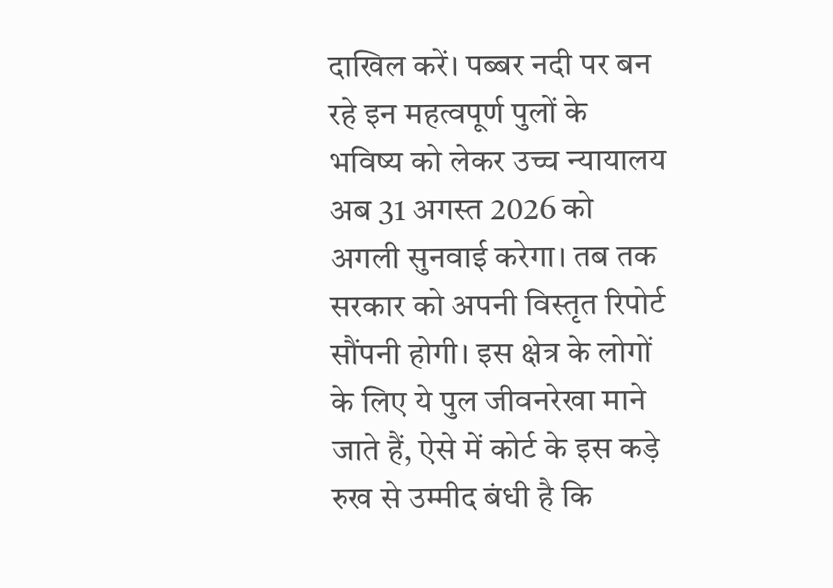दाखिल करें। पब्बर नदी पर बन रहे इन महत्वपूर्ण पुलों के भविष्य को लेकर उच्च न्यायालय अब 31 अगस्त 2026 को अगली सुनवाई करेगा। तब तक सरकार को अपनी विस्तृत रिपोर्ट सौंपनी होगी। इस क्षेत्र के लोगों के लिए ये पुल जीवनरेखा माने जाते हैं, ऐसे में कोर्ट के इस कड़े रुख से उम्मीद बंधी है कि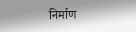निर्माण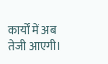कार्यों में अब तेजी आएगी।